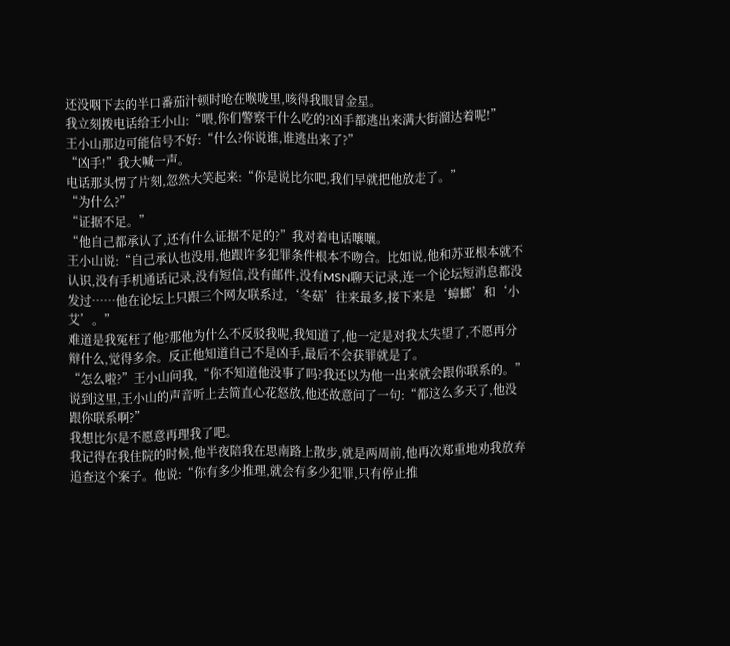还没咽下去的半口番茄汁顿时呛在喉咙里,咳得我眼冒金星。
我立刻拨电话给王小山:“喂,你们警察干什么吃的?凶手都逃出来满大街溜达着呢!”
王小山那边可能信号不好:“什么?你说谁,谁逃出来了?”
“凶手!”我大喊一声。
电话那头愣了片刻,忽然大笑起来:“你是说比尔吧,我们早就把他放走了。”
“为什么?”
“证据不足。”
“他自己都承认了,还有什么证据不足的?”我对着电话嚷嚷。
王小山说:“自己承认也没用,他跟许多犯罪条件根本不吻合。比如说,他和苏亚根本就不认识,没有手机通话记录,没有短信,没有邮件,没有MSN聊天记录,连一个论坛短消息都没发过……他在论坛上只跟三个网友联系过,‘冬菇’往来最多,接下来是‘蟑螂’和‘小艾’。”
难道是我冤枉了他?那他为什么不反驳我呢,我知道了,他一定是对我太失望了,不愿再分辩什么,觉得多余。反正他知道自己不是凶手,最后不会获罪就是了。
“怎么啦?”王小山问我,“你不知道他没事了吗?我还以为他一出来就会跟你联系的。”说到这里,王小山的声音听上去简直心花怒放,他还故意问了一句:“都这么多天了,他没跟你联系啊?”
我想比尔是不愿意再理我了吧。
我记得在我住院的时候,他半夜陪我在思南路上散步,就是两周前,他再次郑重地劝我放弃追查这个案子。他说:“你有多少推理,就会有多少犯罪,只有停止推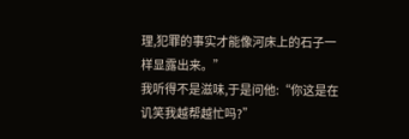理,犯罪的事实才能像河床上的石子一样显露出来。”
我听得不是滋味,于是问他:“你这是在讥笑我越帮越忙吗?”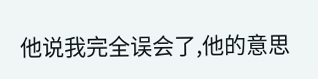他说我完全误会了,他的意思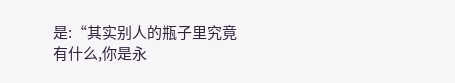是:“其实别人的瓶子里究竟有什么,你是永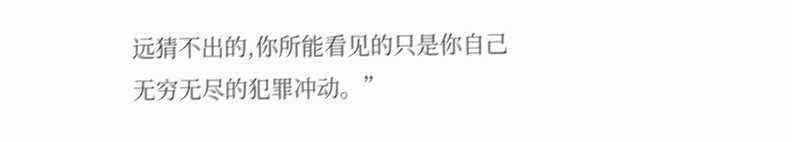远猜不出的,你所能看见的只是你自己无穷无尽的犯罪冲动。”